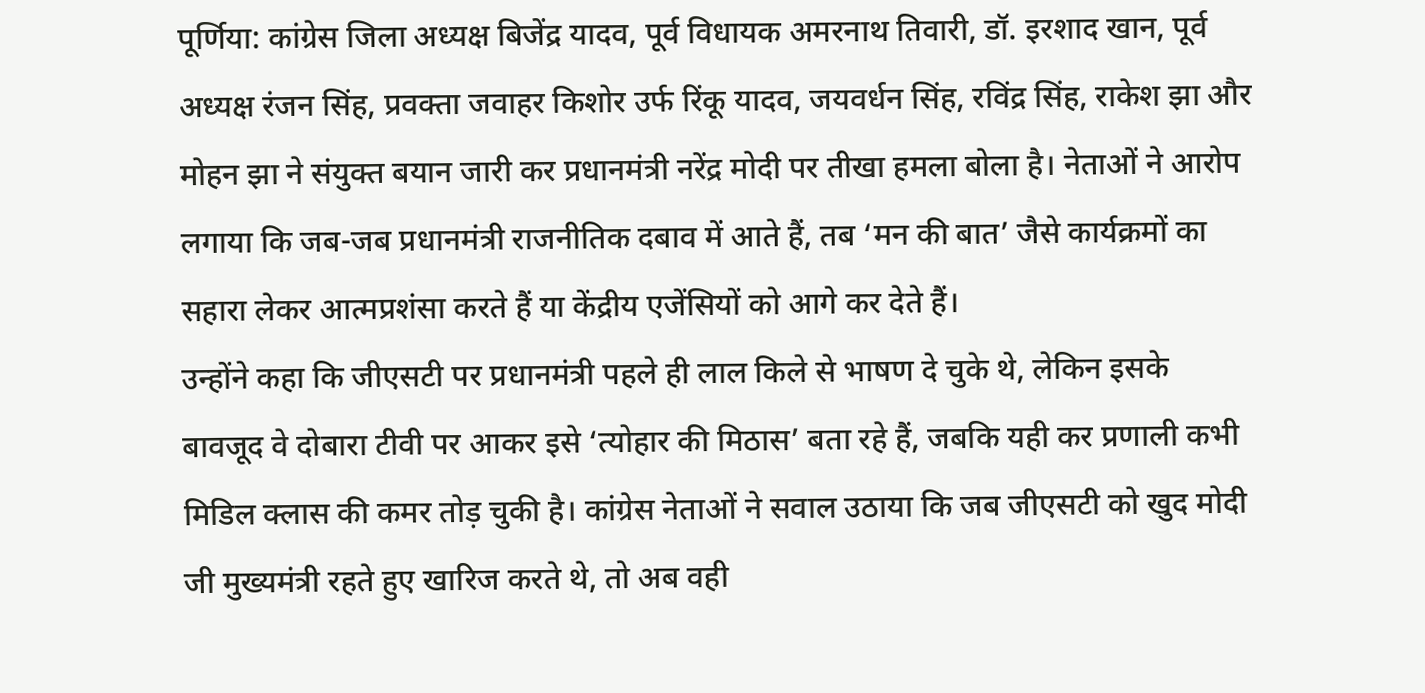पूर्णिया: कांग्रेस जिला अध्यक्ष बिजेंद्र यादव, पूर्व विधायक अमरनाथ तिवारी, डॉ. इरशाद खान, पूर्व अध्यक्ष रंजन सिंह, प्रवक्ता जवाहर किशोर उर्फ रिंकू यादव, जयवर्धन सिंह, रविंद्र सिंह, राकेश झा और मोहन झा ने संयुक्त बयान जारी कर प्रधानमंत्री नरेंद्र मोदी पर तीखा हमला बोला है। नेताओं ने आरोप लगाया कि जब-जब प्रधानमंत्री राजनीतिक दबाव में आते हैं, तब ‘मन की बात’ जैसे कार्यक्रमों का सहारा लेकर आत्मप्रशंसा करते हैं या केंद्रीय एजेंसियों को आगे कर देते हैं।
उन्होंने कहा कि जीएसटी पर प्रधानमंत्री पहले ही लाल किले से भाषण दे चुके थे, लेकिन इसके बावजूद वे दोबारा टीवी पर आकर इसे ‘त्योहार की मिठास’ बता रहे हैं, जबकि यही कर प्रणाली कभी मिडिल क्लास की कमर तोड़ चुकी है। कांग्रेस नेताओं ने सवाल उठाया कि जब जीएसटी को खुद मोदी जी मुख्यमंत्री रहते हुए खारिज करते थे, तो अब वही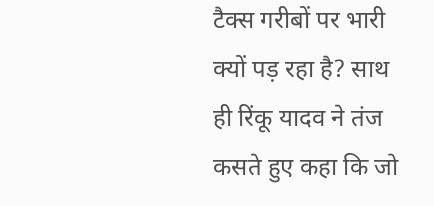टैक्स गरीबों पर भारी क्यों पड़ रहा है? साथ ही रिंकू यादव ने तंज कसते हुए कहा कि जो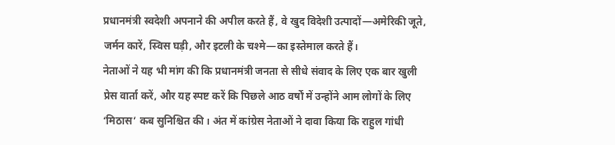प्रधानमंत्री स्वदेशी अपनाने की अपील करते हैं, वे खुद विदेशी उत्पादों—अमेरिकी जूते, जर्मन कारें, स्विस घड़ी, और इटली के चश्मे—का इस्तेमाल करते हैं।
नेताओं ने यह भी मांग की कि प्रधानमंत्री जनता से सीधे संवाद के लिए एक बार खुली प्रेस वार्ता करें, और यह स्पष्ट करें कि पिछले आठ वर्षों में उन्होंने आम लोगों के लिए ‘मिठास’ कब सुनिश्चित की। अंत में कांग्रेस नेताओं ने दावा किया कि राहुल गांधी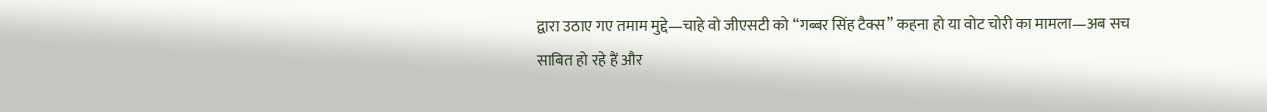द्वारा उठाए गए तमाम मुद्दे—चाहे वो जीएसटी को “गब्बर सिंह टैक्स” कहना हो या वोट चोरी का मामला—अब सच साबित हो रहे हैं और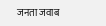जनता जवाब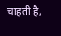चाहती है,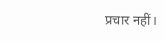प्रचार नहीं।